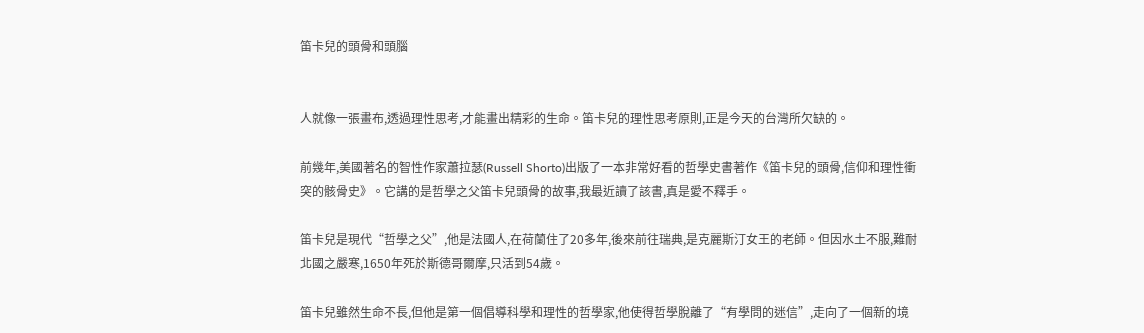笛卡兒的頭骨和頭腦


人就像一張畫布,透過理性思考,才能畫出精彩的生命。笛卡兒的理性思考原則,正是今天的台灣所欠缺的。

前幾年,美國著名的智性作家蕭拉瑟(Russell Shorto)出版了一本非常好看的哲學史書著作《笛卡兒的頭骨,信仰和理性衝突的骸骨史》。它講的是哲學之父笛卡兒頭骨的故事,我最近讀了該書,真是愛不釋手。

笛卡兒是現代“哲學之父”,他是法國人,在荷蘭住了20多年,後來前往瑞典,是克麗斯汀女王的老師。但因水土不服,難耐北國之嚴寒,1650年死於斯德哥爾摩,只活到54歲。

笛卡兒雖然生命不長,但他是第一個倡導科學和理性的哲學家,他使得哲學脫離了“有學問的迷信”,走向了一個新的境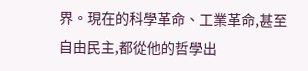界。現在的科學革命、工業革命,甚至自由民主,都從他的哲學出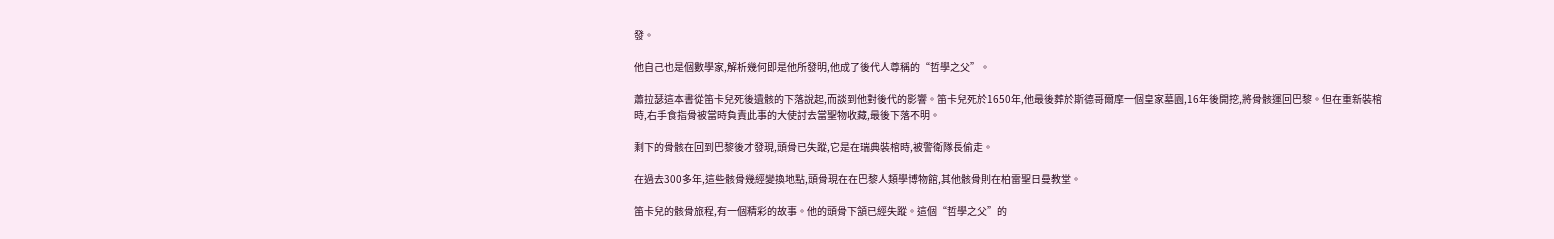發。

他自己也是個數學家,解析幾何即是他所發明,他成了後代人尊稱的“哲學之父”。

蕭拉瑟這本書從笛卡兒死後遺骸的下落說起,而談到他對後代的影響。笛卡兒死於1650年,他最後葬於斯德哥爾摩一個皇家墓園,16年後開挖,將骨骸運回巴黎。但在重新裝棺時,右手食指骨被當時負責此事的大使討去當聖物收藏,最後下落不明。

剩下的骨骸在回到巴黎後才發現,頭骨已失蹤,它是在瑞典裝棺時,被警衛隊長偷走。

在過去300多年,這些骸骨幾經變換地點,頭骨現在在巴黎人類學博物館,其他骸骨則在柏雷聖日曼教堂。

笛卡兒的骸骨旅程,有一個精彩的故事。他的頭骨下頷已經失蹤。這個“哲學之父”的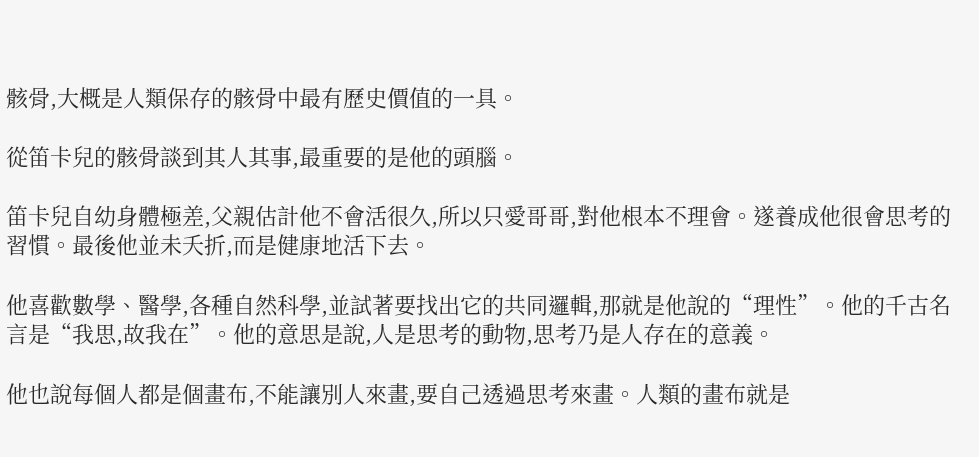骸骨,大概是人類保存的骸骨中最有歷史價值的一具。

從笛卡兒的骸骨談到其人其事,最重要的是他的頭腦。

笛卡兒自幼身體極差,父親估計他不會活很久,所以只愛哥哥,對他根本不理會。遂養成他很會思考的習慣。最後他並未夭折,而是健康地活下去。

他喜歡數學、醫學,各種自然科學,並試著要找出它的共同邏輯,那就是他說的“理性”。他的千古名言是“我思,故我在”。他的意思是說,人是思考的動物,思考乃是人存在的意義。

他也說每個人都是個畫布,不能讓別人來畫,要自己透過思考來畫。人類的畫布就是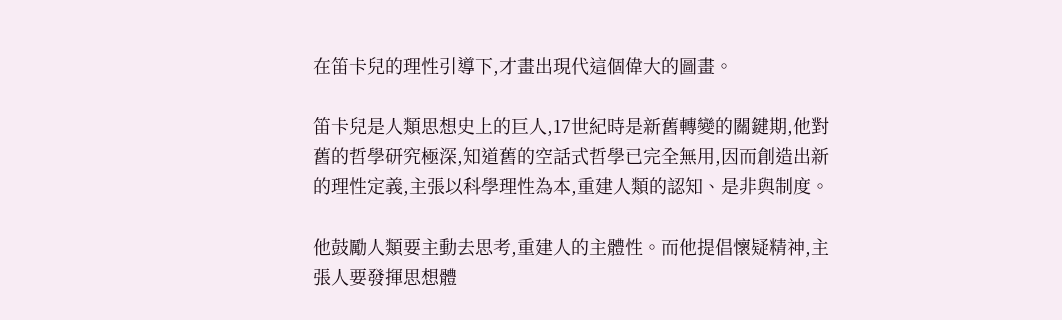在笛卡兒的理性引導下,才畫出現代這個偉大的圖畫。

笛卡兒是人類思想史上的巨人,17世紀時是新舊轉變的關鍵期,他對舊的哲學研究極深,知道舊的空話式哲學已完全無用,因而創造出新的理性定義,主張以科學理性為本,重建人類的認知、是非與制度。

他鼓勵人類要主動去思考,重建人的主體性。而他提倡懷疑精神,主張人要發揮思想體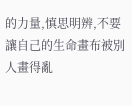的力量,慎思明辨,不要讓自己的生命畫布被別人畫得亂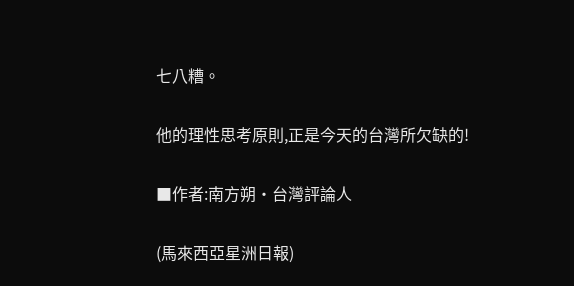七八糟。

他的理性思考原則,正是今天的台灣所欠缺的!

■作者:南方朔‧台灣評論人

(馬來西亞星洲日報)